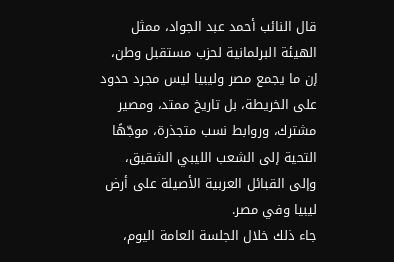قال النائب أحمد عبد الجواد، ممثل الهيئة البرلمانية لحزب مستقبل وطن، إن ما يجمع مصر وليبيا ليس مجرد حدود على الخريطة، بل تاريخ ممتد، ومصير مشترك، وروابط نسب متجذرة، موجّهًا التحية إلى الشعب الليبي الشقيق، وإلى القبائل العربية الأصيلة على أرض ليبيا وفي مصر.
جاء ذلك خلال الجلسة العامة اليوم،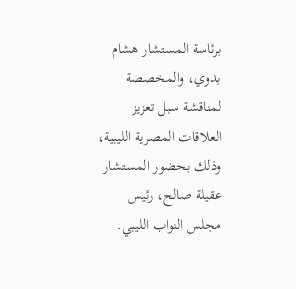برئاسة المستشار هشام بدوي، والمخصصة لمناقشة سبل تعزيز العلاقات المصرية الليبية، وذلك بحضور المستشار عقيلة صالح، رئيس مجلس النواب الليبي.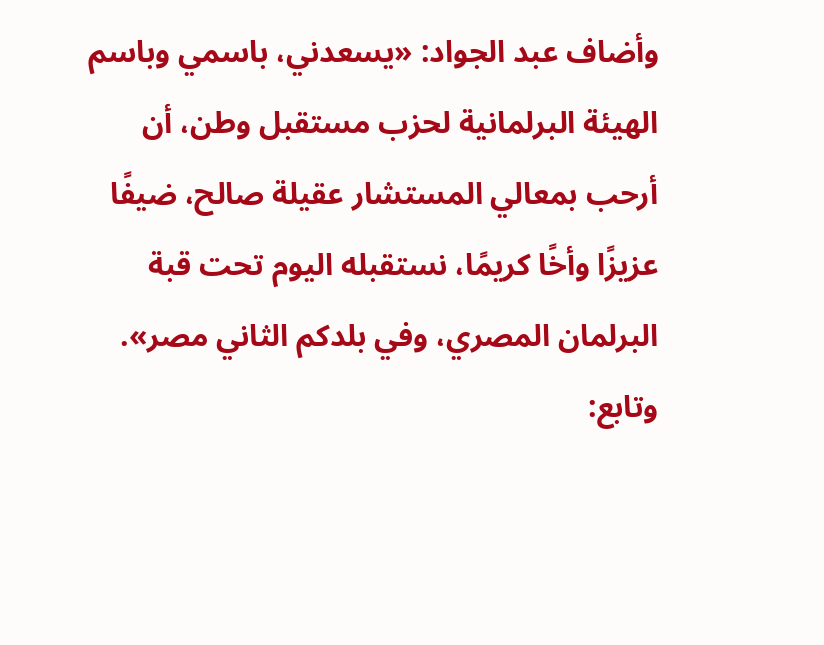وأضاف عبد الجواد: «يسعدني، باسمي وباسم الهيئة البرلمانية لحزب مستقبل وطن، أن أرحب بمعالي المستشار عقيلة صالح، ضيفًا عزيزًا وأخًا كريمًا، نستقبله اليوم تحت قبة البرلمان المصري، وفي بلدكم الثاني مصر».
وتابع: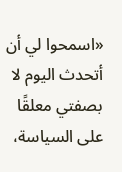«اسمحوا لي أن أتحدث اليوم لا بصفتي معلقًا على السياسة،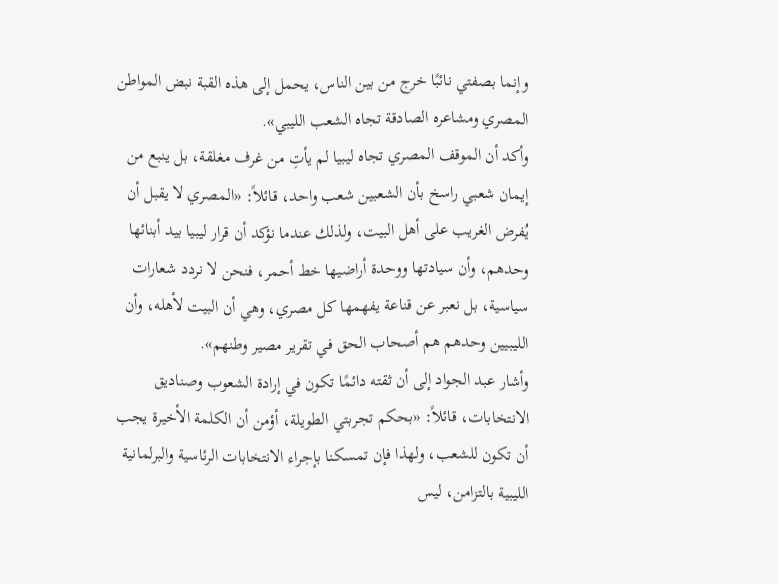وإنما بصفتي نائبًا خرج من بين الناس، يحمل إلى هذه القبة نبض المواطن المصري ومشاعره الصادقة تجاه الشعب الليبي».
وأكد أن الموقف المصري تجاه ليبيا لم يأتِ من غرف مغلقة، بل ينبع من إيمان شعبي راسخ بأن الشعبين شعب واحد، قائلاً: «المصري لا يقبل أن يُفرض الغريب على أهل البيت، ولذلك عندما نؤكد أن قرار ليبيا بيد أبنائها وحدهم، وأن سيادتها ووحدة أراضيها خط أحمر، فنحن لا نردد شعارات سياسية، بل نعبر عن قناعة يفهمها كل مصري، وهي أن البيت لأهله، وأن الليبيين وحدهم هم أصحاب الحق في تقرير مصير وطنهم».
وأشار عبد الجواد إلى أن ثقته دائمًا تكون في إرادة الشعوب وصناديق الانتخابات، قائلاً: «بحكم تجربتي الطويلة، أؤمن أن الكلمة الأخيرة يجب أن تكون للشعب، ولهذا فإن تمسكنا بإجراء الانتخابات الرئاسية والبرلمانية الليبية بالتزامن، ليس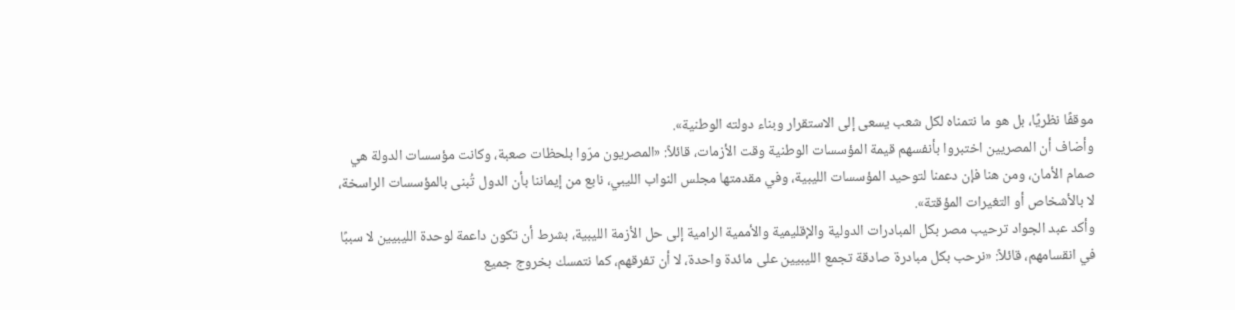موقفًا نظريًا، بل هو ما نتمناه لكل شعب يسعى إلى الاستقرار وبناء دولته الوطنية».
وأضاف أن المصريين اختبروا بأنفسهم قيمة المؤسسات الوطنية وقت الأزمات، قائلاً: «المصريون مرّوا بلحظات صعبة، وكانت مؤسسات الدولة هي صمام الأمان، ومن هنا فإن دعمنا لتوحيد المؤسسات الليبية، وفي مقدمتها مجلس النواب الليبي، نابع من إيماننا بأن الدول تُبنى بالمؤسسات الراسخة، لا بالأشخاص أو التغيرات المؤقتة».
وأكد عبد الجواد ترحيب مصر بكل المبادرات الدولية والإقليمية والأممية الرامية إلى حل الأزمة الليبية، بشرط أن تكون داعمة لوحدة الليبيين لا سببًا في انقسامهم، قائلاً: «نرحب بكل مبادرة صادقة تجمع الليبيين على مائدة واحدة، لا أن تفرقهم، كما نتمسك بخروج جميع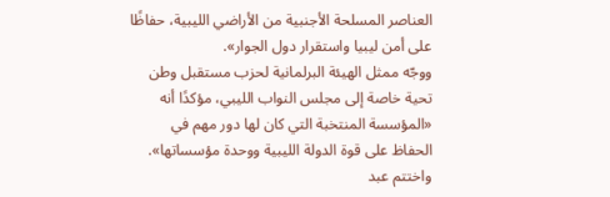العناصر المسلحة الأجنبية من الأراضي الليبية، حفاظًا على أمن ليبيا واستقرار دول الجوار».
ووجّه ممثل الهيئة البرلمانية لحزب مستقبل وطن تحية خاصة إلى مجلس النواب الليبي، مؤكدًا أنه «المؤسسة المنتخبة التي كان لها دور مهم في الحفاظ على قوة الدولة الليبية ووحدة مؤسساتها».
واختتم عبد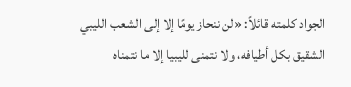الجواد كلمته قائلاً: «لن ننحاز يومًا إلا إلى الشعب الليبي الشقيق بكل أطيافه، ولا نتمنى لليبيا إلا ما نتمناه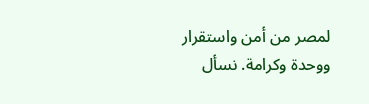لمصر من أمن واستقرار ووحدة وكرامة. نسأل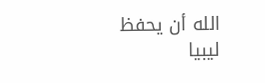الله أن يحفظ ليبيا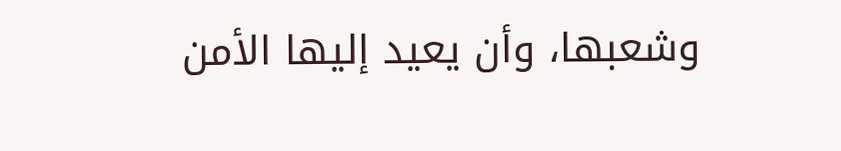وشعبها، وأن يعيد إليها الأمن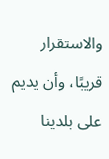والاستقرار قريبًا، وأن يديم على بلدينا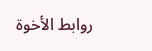روابط الأخوة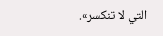التي لا تنكسر».